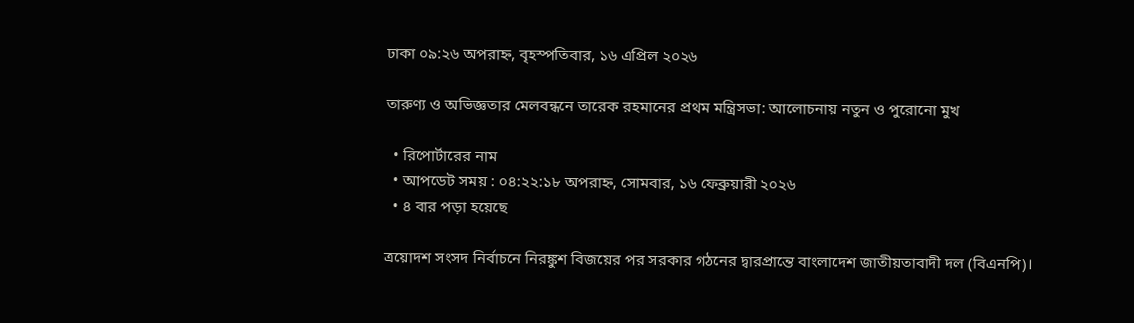ঢাকা ০৯:২৬ অপরাহ্ন, বৃহস্পতিবার, ১৬ এপ্রিল ২০২৬

তারুণ্য ও অভিজ্ঞতার মেলবন্ধনে তারেক রহমানের প্রথম মন্ত্রিসভা: আলোচনায় নতুন ও পুরোনো মুখ

  • রিপোর্টারের নাম
  • আপডেট সময় : ০৪:২২:১৮ অপরাহ্ন, সোমবার, ১৬ ফেব্রুয়ারী ২০২৬
  • ৪ বার পড়া হয়েছে

ত্রয়োদশ সংসদ নির্বাচনে নিরঙ্কুশ বিজয়ের পর সরকার গঠনের দ্বারপ্রান্তে বাংলাদেশ জাতীয়তাবাদী দল (বিএনপি)।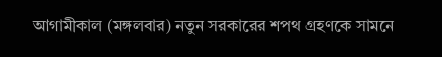আগামীকাল (মঙ্গলবার) নতুন সরকারের শপথ গ্রহণকে সামনে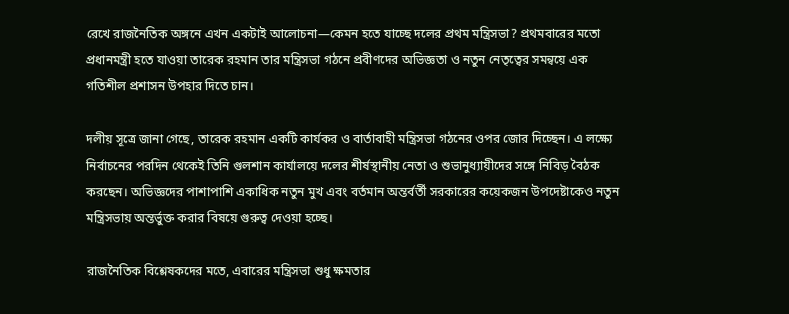রেখে রাজনৈতিক অঙ্গনে এখন একটাই আলোচনা—কেমন হতে যাচ্ছে দলের প্রথম মন্ত্রিসভা? প্রথমবারের মতো প্রধানমন্ত্রী হতে যাওয়া তারেক রহমান তার মন্ত্রিসভা গঠনে প্রবীণদের অভিজ্ঞতা ও নতুন নেতৃত্বের সমন্বয়ে এক গতিশীল প্রশাসন উপহার দিতে চান।

দলীয় সূত্রে জানা গেছে, তারেক রহমান একটি কার্যকর ও বার্তাবাহী মন্ত্রিসভা গঠনের ওপর জোর দিচ্ছেন। এ লক্ষ্যে নির্বাচনের পরদিন থেকেই তিনি গুলশান কার্যালয়ে দলের শীর্ষস্থানীয় নেতা ও শুভানুধ্যায়ীদের সঙ্গে নিবিড় বৈঠক করছেন। অভিজ্ঞদের পাশাপাশি একাধিক নতুন মুখ এবং বর্তমান অন্তর্বর্তী সরকারের কয়েকজন উপদেষ্টাকেও নতুন মন্ত্রিসভায় অন্তর্ভুক্ত করার বিষয়ে গুরুত্ব দেওয়া হচ্ছে।

রাজনৈতিক বিশ্লেষকদের মতে, এবারের মন্ত্রিসভা শুধু ক্ষমতার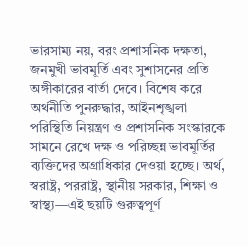ভারসাম্য নয়, বরং প্রশাসনিক দক্ষতা, জনমুখী ভাবমূর্তি এবং সুশাসনের প্রতি অঙ্গীকারের বার্তা দেবে। বিশেষ করে অর্থনীতি পুনরুদ্ধার, আইনশৃঙ্খলা পরিস্থিতি নিয়ন্ত্রণ ও প্রশাসনিক সংস্কারকে সামনে রেখে দক্ষ ও পরিচ্ছন্ন ভাবমূর্তির ব্যক্তিদের অগ্রাধিকার দেওয়া হচ্ছে। অর্থ, স্বরাষ্ট্র, পররাষ্ট্র, স্থানীয় সরকার, শিক্ষা ও স্বাস্থ্য—এই ছয়টি গুরুত্বপূর্ণ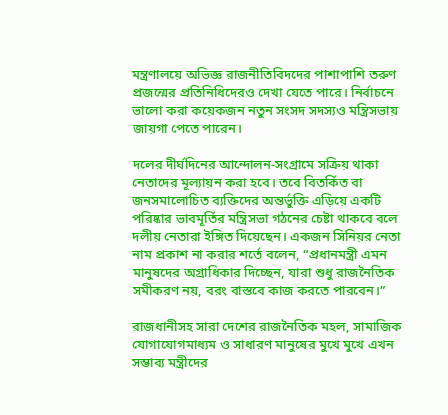মন্ত্রণালয়ে অভিজ্ঞ রাজনীতিবিদদের পাশাপাশি তরুণ প্রজন্মের প্রতিনিধিদেরও দেখা যেতে পারে। নির্বাচনে ভালো করা কয়েকজন নতুন সংসদ সদস্যও মন্ত্রিসভায় জায়গা পেতে পারেন।

দলের দীর্ঘদিনের আন্দোলন-সংগ্রামে সক্রিয় থাকা নেতাদের মূল্যায়ন করা হবে। তবে বিতর্কিত বা জনসমালোচিত ব্যক্তিদের অন্তর্ভুক্তি এড়িয়ে একটি পরিষ্কার ভাবমূর্তির মন্ত্রিসভা গঠনের চেষ্টা থাকবে বলে দলীয় নেতারা ইঙ্গিত দিয়েছেন। একজন সিনিয়র নেতা নাম প্রকাশ না করার শর্তে বলেন, “প্রধানমন্ত্রী এমন মানুষদের অগ্রাধিকার দিচ্ছেন, যারা শুধু রাজনৈতিক সমীকরণ নয়, বরং বাস্তবে কাজ করতে পারবেন।”

রাজধানীসহ সারা দেশের রাজনৈতিক মহল, সামাজিক যোগাযোগমাধ্যম ও সাধারণ মানুষের মুখে মুখে এখন সম্ভাব্য মন্ত্রীদের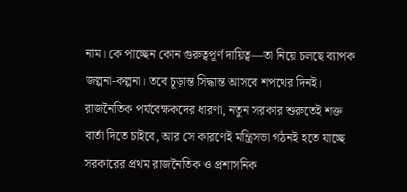নাম। কে পাচ্ছেন কোন গুরুত্বপূর্ণ দায়িত্ব—তা নিয়ে চলছে ব্যাপক জল্পনা-কল্পনা। তবে চূড়ান্ত সিদ্ধান্ত আসবে শপথের দিনই। রাজনৈতিক পর্যবেক্ষকদের ধারণা, নতুন সরকার শুরুতেই শক্ত বার্তা দিতে চাইবে, আর সে কারণেই মন্ত্রিসভা গঠনই হতে যাচ্ছে সরকারের প্রথম রাজনৈতিক ও প্রশাসনিক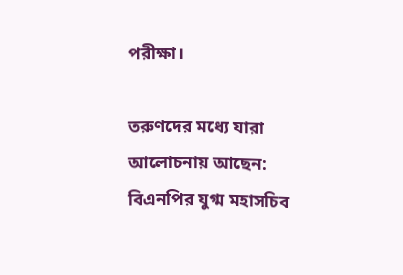পরীক্ষা।

তরুণদের মধ্যে যারা আলোচনায় আছেন:
বিএনপির যুগ্ম মহাসচিব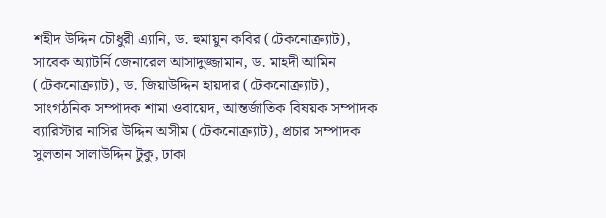শহীদ উদ্দিন চৌধুরী এ্যানি, ড. হুমায়ুন কবির (টেকনোক্র্যাট), সাবেক অ্যাটর্নি জেনারেল আসাদুজ্জামান, ড. মাহদী আমিন (টেকনোক্র্যাট), ড. জিয়াউদ্দিন হায়দার (টেকনোক্র্যাট), সাংগঠনিক সম্পাদক শামা ওবায়েদ, আন্তর্জাতিক বিষয়ক সম্পাদক ব্যারিস্টার নাসির উদ্দিন অসীম (টেকনোক্র্যাট), প্রচার সম্পাদক সুলতান সালাউদ্দিন টুকু, ঢাকা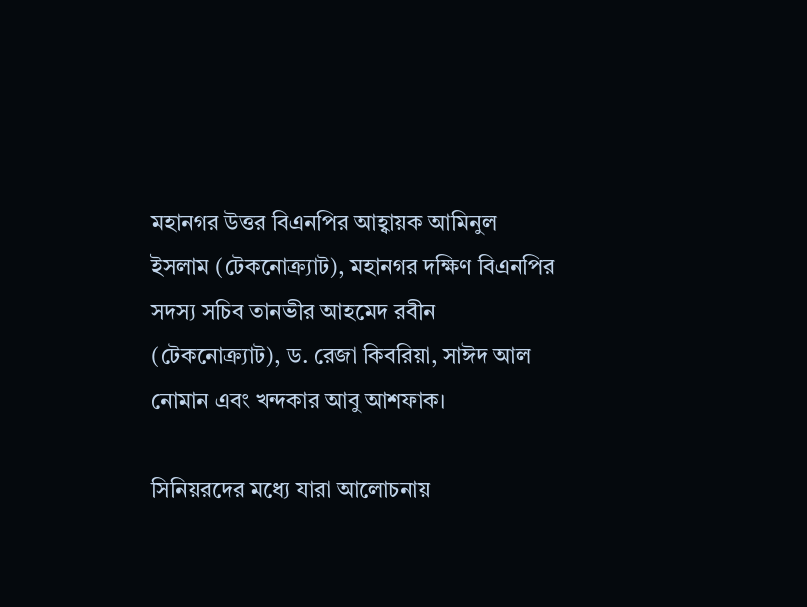মহানগর উত্তর বিএনপির আহ্বায়ক আমিনুল ইসলাম (টেকনোক্র্যাট), মহানগর দক্ষিণ বিএনপির সদস্য সচিব তানভীর আহমেদ রবীন (টেকনোক্র্যাট), ড. রেজা কিবরিয়া, সাঈদ আল নোমান এবং খন্দকার আবু আশফাক।

সিনিয়রদের মধ্যে যারা আলোচনায়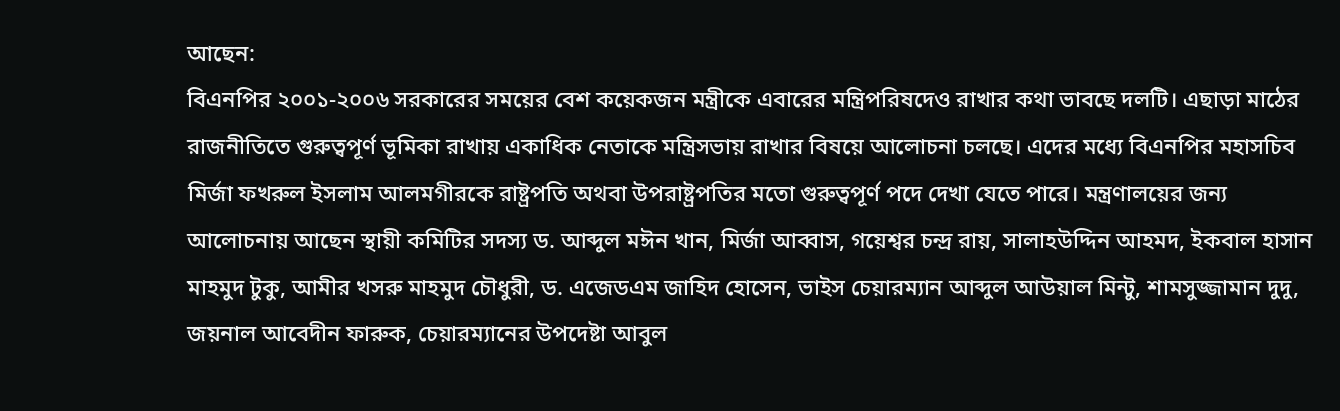আছেন:
বিএনপির ২০০১-২০০৬ সরকারের সময়ের বেশ কয়েকজন মন্ত্রীকে এবারের মন্ত্রিপরিষদেও রাখার কথা ভাবছে দলটি। এছাড়া মাঠের রাজনীতিতে গুরুত্বপূর্ণ ভূমিকা রাখায় একাধিক নেতাকে মন্ত্রিসভায় রাখার বিষয়ে আলোচনা চলছে। এদের মধ্যে বিএনপির মহাসচিব মির্জা ফখরুল ইসলাম আলমগীরকে রাষ্ট্রপতি অথবা উপরাষ্ট্রপতির মতো গুরুত্বপূর্ণ পদে দেখা যেতে পারে। মন্ত্রণালয়ের জন্য আলোচনায় আছেন স্থায়ী কমিটির সদস্য ড. আব্দুল মঈন খান, মির্জা আব্বাস, গয়েশ্বর চন্দ্র রায়, সালাহউদ্দিন আহমদ, ইকবাল হাসান মাহমুদ টুকু, আমীর খসরু মাহমুদ চৌধুরী, ড. এজেডএম জাহিদ হোসেন, ভাইস চেয়ারম্যান আব্দুল আউয়াল মিন্টু, শামসুজ্জামান দুদু, জয়নাল আবেদীন ফারুক, চেয়ারম্যানের উপদেষ্টা আবুল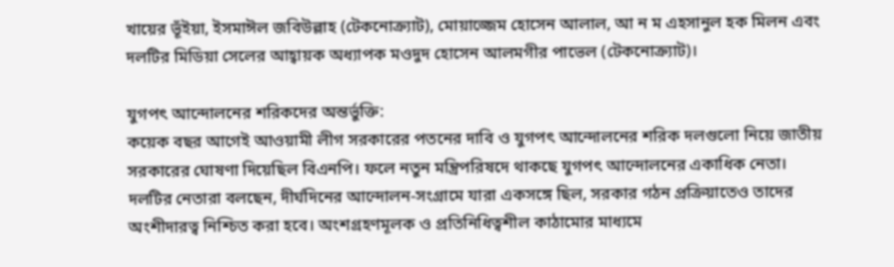খায়ের ভূঁইয়া, ইসমাঈল জবিউল্লাহ (টেকনোক্র্যাট), মোয়াজ্জেম হোসেন আলাল, আ ন ম এহসানুল হক মিলন এবং দলটির মিডিয়া সেলের আহ্বায়ক অধ্যাপক মওদুদ হোসেন আলমগীর পাভেল (টেকনোক্র্যাট)।

যুগপৎ আন্দোলনের শরিকদের অন্তর্ভুক্তি:
কয়েক বছর আগেই আওয়ামী লীগ সরকারের পতনের দাবি ও যুগপৎ আন্দোলনের শরিক দলগুলো নিয়ে জাতীয় সরকারের ঘোষণা দিয়েছিল বিএনপি। ফলে নতুন মন্ত্রিপরিষদে থাকছে যুগপৎ আন্দোলনের একাধিক নেতা। দলটির নেতারা বলছেন, দীর্ঘদিনের আন্দোলন-সংগ্রামে যারা একসঙ্গে ছিল, সরকার গঠন প্রক্রিয়াতেও তাদের অংশীদারত্ব নিশ্চিত করা হবে। অংশগ্রহণমূলক ও প্রতিনিধিত্বশীল কাঠামোর মাধ্যমে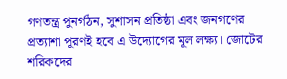গণতন্ত্র পুনর্গঠন, সুশাসন প্রতিষ্ঠা এবং জনগণের প্রত্যাশা পূরণই হবে এ উদ্যোগের মূল লক্ষ্য। জোটের শরিকদের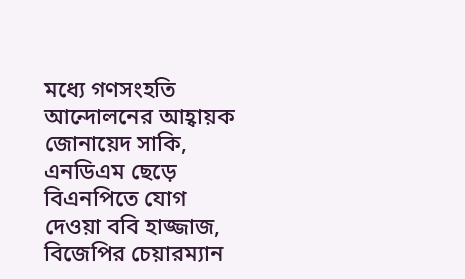মধ্যে গণসংহতি আন্দোলনের আহ্বায়ক জোনায়েদ সাকি, এনডিএম ছেড়ে বিএনপিতে যোগ দেওয়া ববি হাজ্জাজ, বিজেপির চেয়ারম্যান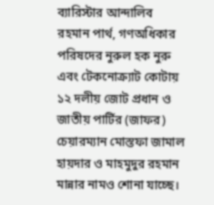ব্যারিস্টার আন্দালিব রহমান পার্থ, গণঅধিকার পরিষদের নুরুল হক নুরু এবং টেকনোক্র্যাট কোটায় ১২ দলীয় জোট প্রধান ও জাতীয় পার্টির (জাফর) চেয়ারম্যান মোস্তফা জামাল হায়দার ও মাহমুদুর রহমান মান্নার নামও শোনা যাচ্ছে।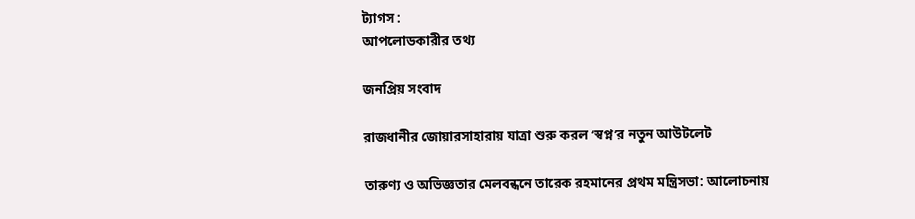ট্যাগস :
আপলোডকারীর তথ্য

জনপ্রিয় সংবাদ

রাজধানীর জোয়ারসাহারায় যাত্রা শুরু করল ‘স্বপ্ন’র নতুন আউটলেট

তারুণ্য ও অভিজ্ঞতার মেলবন্ধনে তারেক রহমানের প্রথম মন্ত্রিসভা: আলোচনায়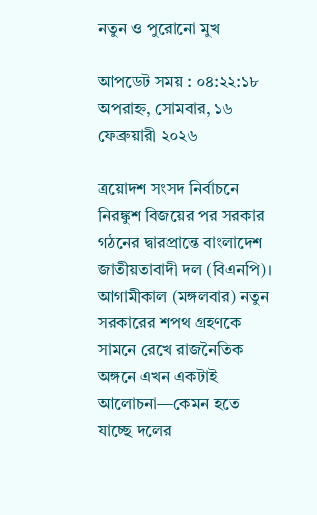নতুন ও পুরোনো মুখ

আপডেট সময় : ০৪:২২:১৮ অপরাহ্ন, সোমবার, ১৬ ফেব্রুয়ারী ২০২৬

ত্রয়োদশ সংসদ নির্বাচনে নিরঙ্কুশ বিজয়ের পর সরকার গঠনের দ্বারপ্রান্তে বাংলাদেশ জাতীয়তাবাদী দল (বিএনপি)। আগামীকাল (মঙ্গলবার) নতুন সরকারের শপথ গ্রহণকে সামনে রেখে রাজনৈতিক অঙ্গনে এখন একটাই আলোচনা—কেমন হতে যাচ্ছে দলের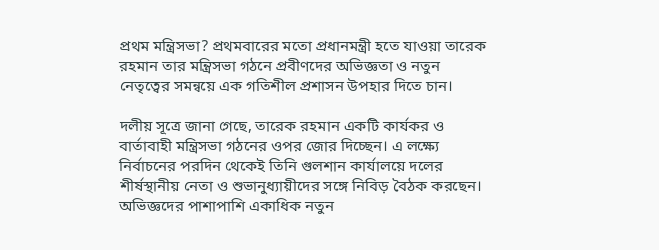প্রথম মন্ত্রিসভা? প্রথমবারের মতো প্রধানমন্ত্রী হতে যাওয়া তারেক রহমান তার মন্ত্রিসভা গঠনে প্রবীণদের অভিজ্ঞতা ও নতুন নেতৃত্বের সমন্বয়ে এক গতিশীল প্রশাসন উপহার দিতে চান।

দলীয় সূত্রে জানা গেছে, তারেক রহমান একটি কার্যকর ও বার্তাবাহী মন্ত্রিসভা গঠনের ওপর জোর দিচ্ছেন। এ লক্ষ্যে নির্বাচনের পরদিন থেকেই তিনি গুলশান কার্যালয়ে দলের শীর্ষস্থানীয় নেতা ও শুভানুধ্যায়ীদের সঙ্গে নিবিড় বৈঠক করছেন। অভিজ্ঞদের পাশাপাশি একাধিক নতুন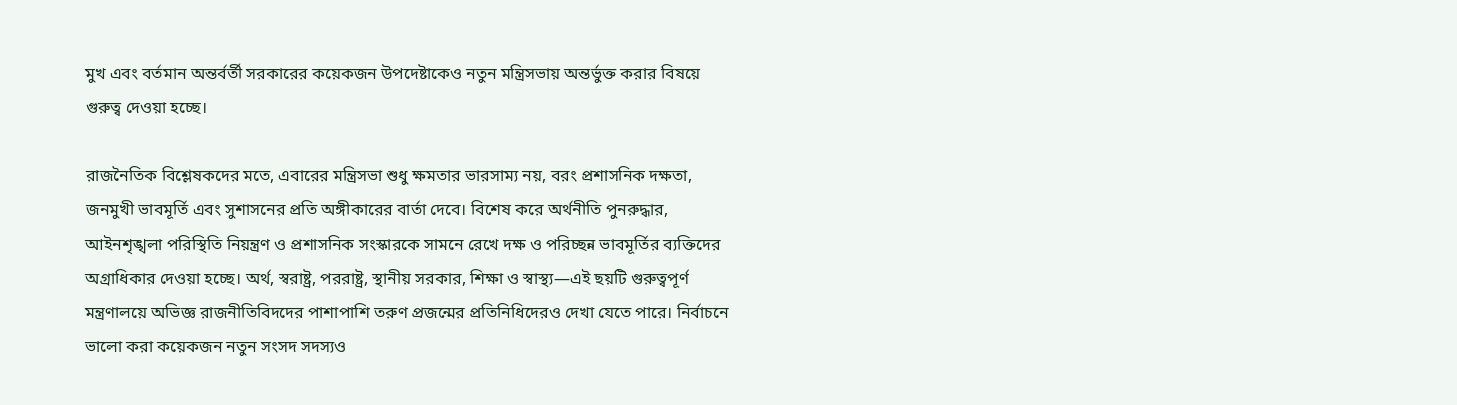মুখ এবং বর্তমান অন্তর্বর্তী সরকারের কয়েকজন উপদেষ্টাকেও নতুন মন্ত্রিসভায় অন্তর্ভুক্ত করার বিষয়ে গুরুত্ব দেওয়া হচ্ছে।

রাজনৈতিক বিশ্লেষকদের মতে, এবারের মন্ত্রিসভা শুধু ক্ষমতার ভারসাম্য নয়, বরং প্রশাসনিক দক্ষতা, জনমুখী ভাবমূর্তি এবং সুশাসনের প্রতি অঙ্গীকারের বার্তা দেবে। বিশেষ করে অর্থনীতি পুনরুদ্ধার, আইনশৃঙ্খলা পরিস্থিতি নিয়ন্ত্রণ ও প্রশাসনিক সংস্কারকে সামনে রেখে দক্ষ ও পরিচ্ছন্ন ভাবমূর্তির ব্যক্তিদের অগ্রাধিকার দেওয়া হচ্ছে। অর্থ, স্বরাষ্ট্র, পররাষ্ট্র, স্থানীয় সরকার, শিক্ষা ও স্বাস্থ্য—এই ছয়টি গুরুত্বপূর্ণ মন্ত্রণালয়ে অভিজ্ঞ রাজনীতিবিদদের পাশাপাশি তরুণ প্রজন্মের প্রতিনিধিদেরও দেখা যেতে পারে। নির্বাচনে ভালো করা কয়েকজন নতুন সংসদ সদস্যও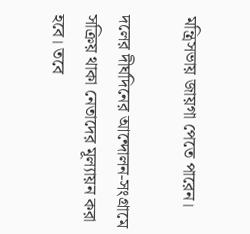মন্ত্রিসভায় জায়গা পেতে পারেন।

দলের দীর্ঘদিনের আন্দোলন-সংগ্রামে সক্রিয় থাকা নেতাদের মূল্যায়ন করা হবে। তবে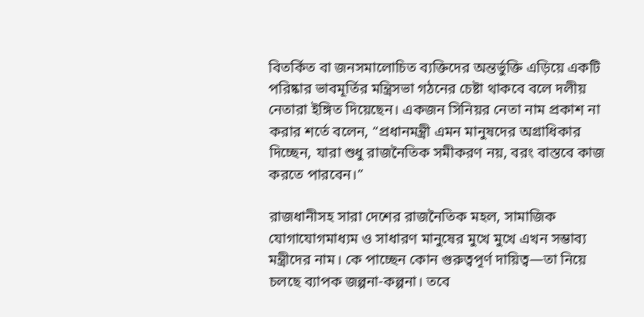বিতর্কিত বা জনসমালোচিত ব্যক্তিদের অন্তর্ভুক্তি এড়িয়ে একটি পরিষ্কার ভাবমূর্তির মন্ত্রিসভা গঠনের চেষ্টা থাকবে বলে দলীয় নেতারা ইঙ্গিত দিয়েছেন। একজন সিনিয়র নেতা নাম প্রকাশ না করার শর্তে বলেন, “প্রধানমন্ত্রী এমন মানুষদের অগ্রাধিকার দিচ্ছেন, যারা শুধু রাজনৈতিক সমীকরণ নয়, বরং বাস্তবে কাজ করতে পারবেন।”

রাজধানীসহ সারা দেশের রাজনৈতিক মহল, সামাজিক যোগাযোগমাধ্যম ও সাধারণ মানুষের মুখে মুখে এখন সম্ভাব্য মন্ত্রীদের নাম। কে পাচ্ছেন কোন গুরুত্বপূর্ণ দায়িত্ব—তা নিয়ে চলছে ব্যাপক জল্পনা-কল্পনা। তবে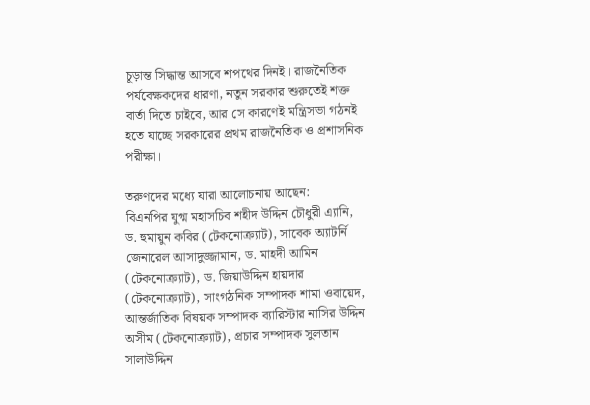চূড়ান্ত সিদ্ধান্ত আসবে শপথের দিনই। রাজনৈতিক পর্যবেক্ষকদের ধারণা, নতুন সরকার শুরুতেই শক্ত বার্তা দিতে চাইবে, আর সে কারণেই মন্ত্রিসভা গঠনই হতে যাচ্ছে সরকারের প্রথম রাজনৈতিক ও প্রশাসনিক পরীক্ষা।

তরুণদের মধ্যে যারা আলোচনায় আছেন:
বিএনপির যুগ্ম মহাসচিব শহীদ উদ্দিন চৌধুরী এ্যানি, ড. হুমায়ুন কবির (টেকনোক্র্যাট), সাবেক অ্যাটর্নি জেনারেল আসাদুজ্জামান, ড. মাহদী আমিন (টেকনোক্র্যাট), ড. জিয়াউদ্দিন হায়দার (টেকনোক্র্যাট), সাংগঠনিক সম্পাদক শামা ওবায়েদ, আন্তর্জাতিক বিষয়ক সম্পাদক ব্যারিস্টার নাসির উদ্দিন অসীম (টেকনোক্র্যাট), প্রচার সম্পাদক সুলতান সালাউদ্দিন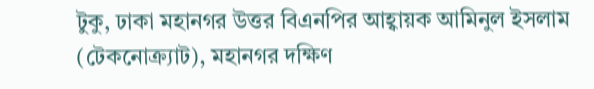টুকু, ঢাকা মহানগর উত্তর বিএনপির আহ্বায়ক আমিনুল ইসলাম (টেকনোক্র্যাট), মহানগর দক্ষিণ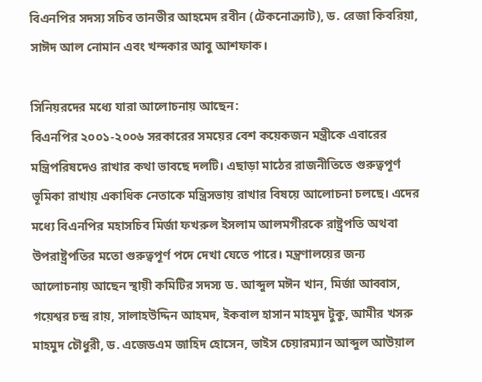বিএনপির সদস্য সচিব তানভীর আহমেদ রবীন (টেকনোক্র্যাট), ড. রেজা কিবরিয়া, সাঈদ আল নোমান এবং খন্দকার আবু আশফাক।

সিনিয়রদের মধ্যে যারা আলোচনায় আছেন:
বিএনপির ২০০১-২০০৬ সরকারের সময়ের বেশ কয়েকজন মন্ত্রীকে এবারের মন্ত্রিপরিষদেও রাখার কথা ভাবছে দলটি। এছাড়া মাঠের রাজনীতিতে গুরুত্বপূর্ণ ভূমিকা রাখায় একাধিক নেতাকে মন্ত্রিসভায় রাখার বিষয়ে আলোচনা চলছে। এদের মধ্যে বিএনপির মহাসচিব মির্জা ফখরুল ইসলাম আলমগীরকে রাষ্ট্রপতি অথবা উপরাষ্ট্রপতির মতো গুরুত্বপূর্ণ পদে দেখা যেতে পারে। মন্ত্রণালয়ের জন্য আলোচনায় আছেন স্থায়ী কমিটির সদস্য ড. আব্দুল মঈন খান, মির্জা আব্বাস, গয়েশ্বর চন্দ্র রায়, সালাহউদ্দিন আহমদ, ইকবাল হাসান মাহমুদ টুকু, আমীর খসরু মাহমুদ চৌধুরী, ড. এজেডএম জাহিদ হোসেন, ভাইস চেয়ারম্যান আব্দুল আউয়াল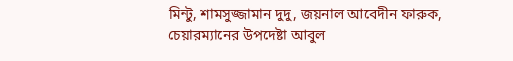মিন্টু, শামসুজ্জামান দুদু, জয়নাল আবেদীন ফারুক, চেয়ারম্যানের উপদেষ্টা আবুল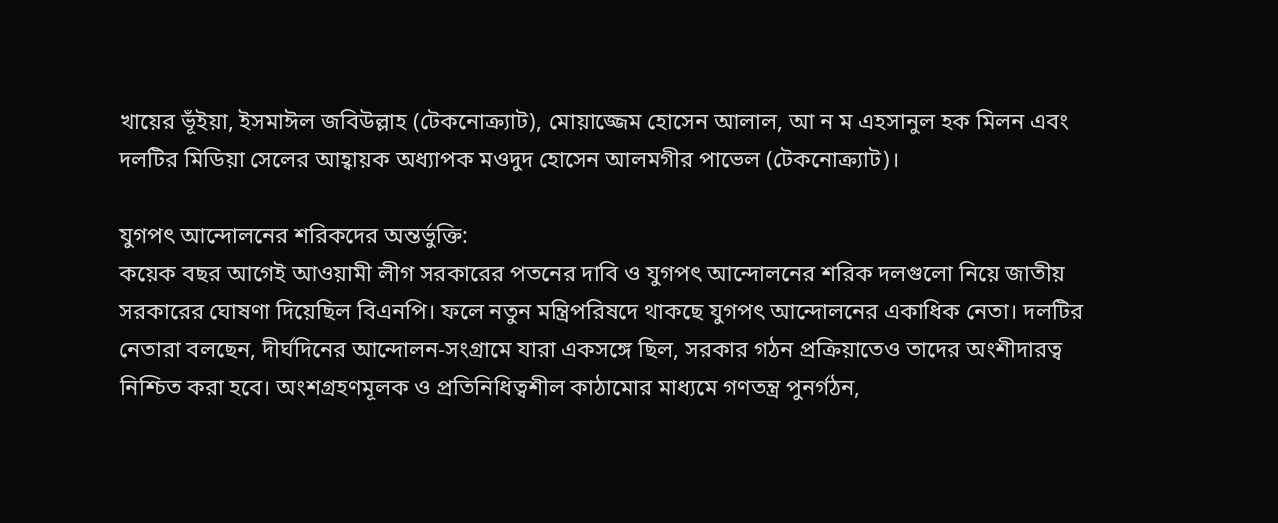খায়ের ভূঁইয়া, ইসমাঈল জবিউল্লাহ (টেকনোক্র্যাট), মোয়াজ্জেম হোসেন আলাল, আ ন ম এহসানুল হক মিলন এবং দলটির মিডিয়া সেলের আহ্বায়ক অধ্যাপক মওদুদ হোসেন আলমগীর পাভেল (টেকনোক্র্যাট)।

যুগপৎ আন্দোলনের শরিকদের অন্তর্ভুক্তি:
কয়েক বছর আগেই আওয়ামী লীগ সরকারের পতনের দাবি ও যুগপৎ আন্দোলনের শরিক দলগুলো নিয়ে জাতীয় সরকারের ঘোষণা দিয়েছিল বিএনপি। ফলে নতুন মন্ত্রিপরিষদে থাকছে যুগপৎ আন্দোলনের একাধিক নেতা। দলটির নেতারা বলছেন, দীর্ঘদিনের আন্দোলন-সংগ্রামে যারা একসঙ্গে ছিল, সরকার গঠন প্রক্রিয়াতেও তাদের অংশীদারত্ব নিশ্চিত করা হবে। অংশগ্রহণমূলক ও প্রতিনিধিত্বশীল কাঠামোর মাধ্যমে গণতন্ত্র পুনর্গঠন,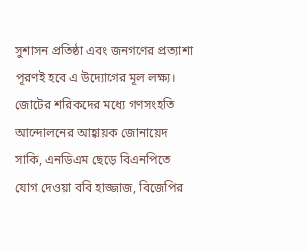সুশাসন প্রতিষ্ঠা এবং জনগণের প্রত্যাশা পূরণই হবে এ উদ্যোগের মূল লক্ষ্য। জোটের শরিকদের মধ্যে গণসংহতি আন্দোলনের আহ্বায়ক জোনায়েদ সাকি, এনডিএম ছেড়ে বিএনপিতে যোগ দেওয়া ববি হাজ্জাজ, বিজেপির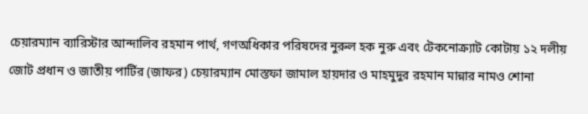চেয়ারম্যান ব্যারিস্টার আন্দালিব রহমান পার্থ, গণঅধিকার পরিষদের নুরুল হক নুরু এবং টেকনোক্র্যাট কোটায় ১২ দলীয় জোট প্রধান ও জাতীয় পার্টির (জাফর) চেয়ারম্যান মোস্তফা জামাল হায়দার ও মাহমুদুর রহমান মান্নার নামও শোনা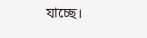যাচ্ছে।